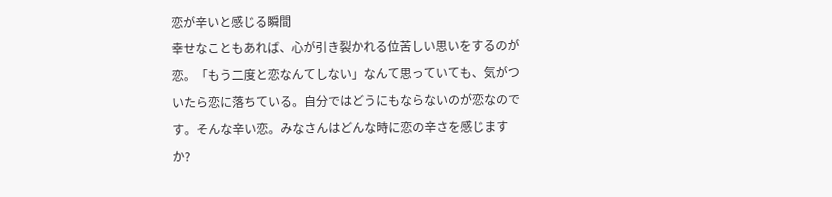恋が辛いと感じる瞬間
幸せなこともあれば、心が引き裂かれる位苦しい思いをするのが恋。「もう二度と恋なんてしない」なんて思っていても、気がついたら恋に落ちている。自分ではどうにもならないのが恋なのです。そんな辛い恋。みなさんはどんな時に恋の辛さを感じますか?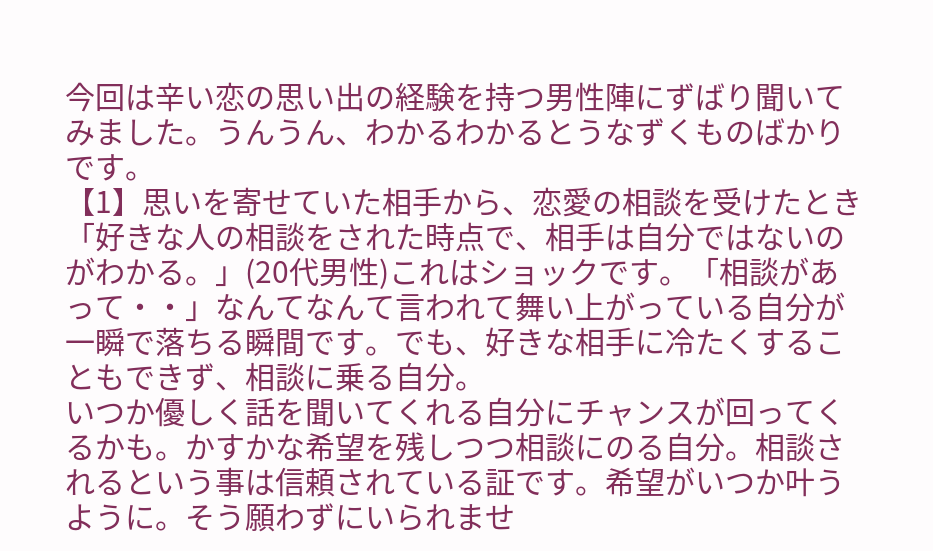今回は辛い恋の思い出の経験を持つ男性陣にずばり聞いてみました。うんうん、わかるわかるとうなずくものばかりです。
【1】思いを寄せていた相手から、恋愛の相談を受けたとき
「好きな人の相談をされた時点で、相手は自分ではないのがわかる。」(20代男性)これはショックです。「相談があって・・」なんてなんて言われて舞い上がっている自分が一瞬で落ちる瞬間です。でも、好きな相手に冷たくすることもできず、相談に乗る自分。
いつか優しく話を聞いてくれる自分にチャンスが回ってくるかも。かすかな希望を残しつつ相談にのる自分。相談されるという事は信頼されている証です。希望がいつか叶うように。そう願わずにいられませ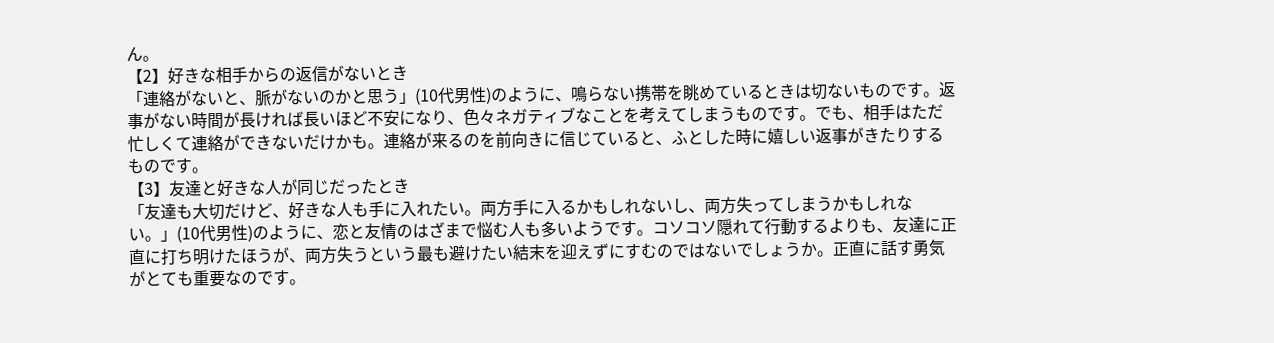ん。
【2】好きな相手からの返信がないとき
「連絡がないと、脈がないのかと思う」(10代男性)のように、鳴らない携帯を眺めているときは切ないものです。返事がない時間が長ければ長いほど不安になり、色々ネガティブなことを考えてしまうものです。でも、相手はただ忙しくて連絡ができないだけかも。連絡が来るのを前向きに信じていると、ふとした時に嬉しい返事がきたりするものです。
【3】友達と好きな人が同じだったとき
「友達も大切だけど、好きな人も手に入れたい。両方手に入るかもしれないし、両方失ってしまうかもしれない。」(10代男性)のように、恋と友情のはざまで悩む人も多いようです。コソコソ隠れて行動するよりも、友達に正直に打ち明けたほうが、両方失うという最も避けたい結末を迎えずにすむのではないでしょうか。正直に話す勇気がとても重要なのです。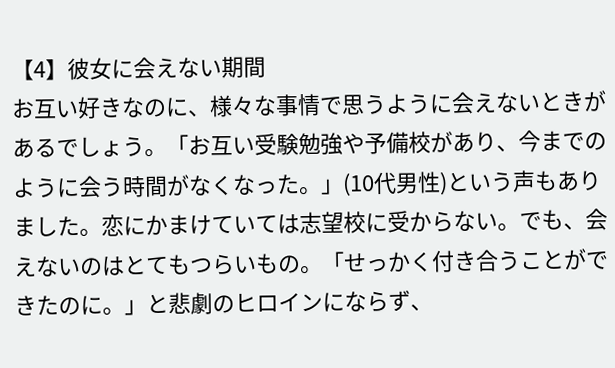【4】彼女に会えない期間
お互い好きなのに、様々な事情で思うように会えないときがあるでしょう。「お互い受験勉強や予備校があり、今までのように会う時間がなくなった。」(10代男性)という声もありました。恋にかまけていては志望校に受からない。でも、会えないのはとてもつらいもの。「せっかく付き合うことができたのに。」と悲劇のヒロインにならず、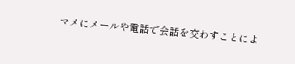マメにメールや電話で会話を交わすことによ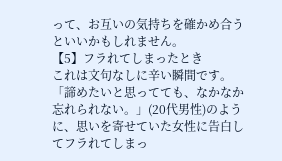って、お互いの気持ちを確かめ合うといいかもしれません。
【5】フラれてしまったとき
これは文句なしに辛い瞬間です。「諦めたいと思ってても、なかなか忘れられない。」(20代男性)のように、思いを寄せていた女性に告白してフラれてしまっ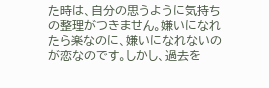た時は、自分の思うように気持ちの整理がつきません。嫌いになれたら楽なのに、嫌いになれないのが恋なのです。しかし、過去を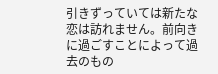引きずっていては新たな恋は訪れません。前向きに過ごすことによって過去のもの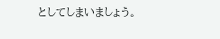としてしまいましょう。